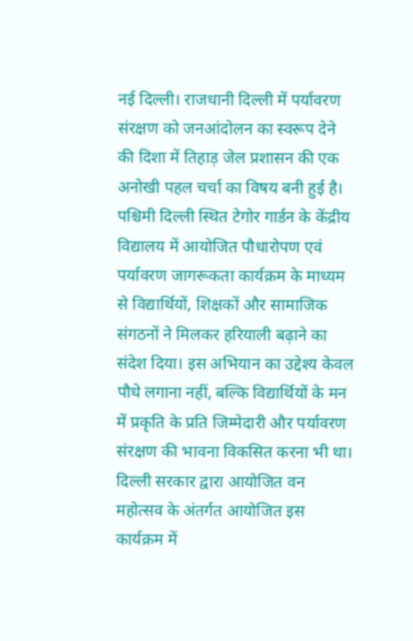नई दिल्ली। राजधानी दिल्ली में पर्यावरण संरक्षण को जनआंदोलन का स्वरूप देने की दिशा में तिहाड़ जेल प्रशासन की एक अनोखी पहल चर्चा का विषय बनी हुई है। पश्चिमी दिल्ली स्थित टेगोर गार्डन के केंद्रीय विद्यालय में आयोजित पौधारोपण एवं पर्यावरण जागरूकता कार्यक्रम के माध्यम से विद्यार्थियों, शिक्षकों और सामाजिक संगठनों ने मिलकर हरियाली बढ़ाने का संदेश दिया। इस अभियान का उद्देश्य केवल पौधे लगाना नहीं, बल्कि विद्यार्थियों के मन में प्रकृति के प्रति जिम्मेदारी और पर्यावरण संरक्षण की भावना विकसित करना भी था।
दिल्ली सरकार द्वारा आयोजित वन महोत्सव के अंतर्गत आयोजित इस कार्यक्रम में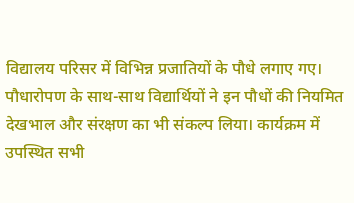विद्यालय परिसर में विभिन्न प्रजातियों के पौधे लगाए गए। पौधारोपण के साथ-साथ विद्यार्थियों ने इन पौधों की नियमित देखभाल और संरक्षण का भी संकल्प लिया। कार्यक्रम में उपस्थित सभी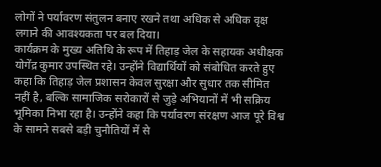लोगों ने पर्यावरण संतुलन बनाए रखने तथा अधिक से अधिक वृक्ष लगाने की आवश्यकता पर बल दिया।
कार्यक्रम के मुख्य अतिथि के रूप में तिहाड़ जेल के सहायक अधीक्षक योगेंद्र कुमार उपस्थित रहे। उन्होंने विद्यार्थियों को संबोधित करते हुए कहा कि तिहाड़ जेल प्रशासन केवल सुरक्षा और सुधार तक सीमित नहीं है, बल्कि सामाजिक सरोकारों से जुड़े अभियानों में भी सक्रिय भूमिका निभा रहा है। उन्होंने कहा कि पर्यावरण संरक्षण आज पूरे विश्व के सामने सबसे बड़ी चुनौतियों में से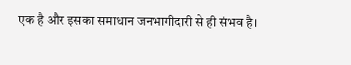एक है और इसका समाधान जनभागीदारी से ही संभव है।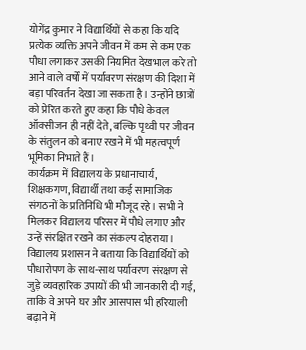योगेंद्र कुमार ने विद्यार्थियों से कहा कि यदि प्रत्येक व्यक्ति अपने जीवन में कम से कम एक पौधा लगाकर उसकी नियमित देखभाल करे तो आने वाले वर्षों में पर्यावरण संरक्षण की दिशा में बड़ा परिवर्तन देखा जा सकता है। उन्होंने छात्रों को प्रेरित करते हुए कहा कि पौधे केवल ऑक्सीजन ही नहीं देते, बल्कि पृथ्वी पर जीवन के संतुलन को बनाए रखने में भी महत्वपूर्ण भूमिका निभाते हैं।
कार्यक्रम में विद्यालय के प्रधानाचार्य, शिक्षकगण, विद्यार्थी तथा कई सामाजिक संगठनों के प्रतिनिधि भी मौजूद रहे। सभी ने मिलकर विद्यालय परिसर में पौधे लगाए और उन्हें संरक्षित रखने का संकल्प दोहराया। विद्यालय प्रशासन ने बताया कि विद्यार्थियों को पौधारोपण के साथ-साथ पर्यावरण संरक्षण से जुड़े व्यवहारिक उपायों की भी जानकारी दी गई, ताकि वे अपने घर और आसपास भी हरियाली बढ़ाने में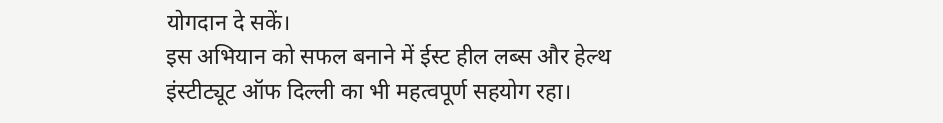योगदान दे सकें।
इस अभियान को सफल बनाने में ईस्ट हील लब्स और हेल्थ इंस्टीट्यूट ऑफ दिल्ली का भी महत्वपूर्ण सहयोग रहा।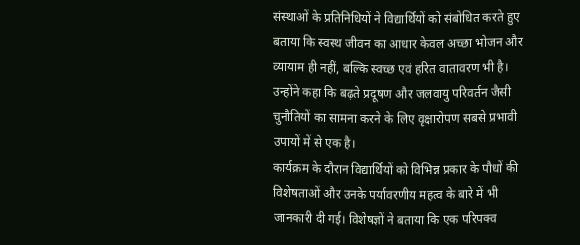संस्थाओं के प्रतिनिधियों ने विद्यार्थियों को संबोधित करते हुए बताया कि स्वस्थ जीवन का आधार केवल अच्छा भोजन और व्यायाम ही नहीं, बल्कि स्वच्छ एवं हरित वातावरण भी है। उन्होंने कहा कि बढ़ते प्रदूषण और जलवायु परिवर्तन जैसी चुनौतियों का सामना करने के लिए वृक्षारोपण सबसे प्रभावी उपायों में से एक है।
कार्यक्रम के दौरान विद्यार्थियों को विभिन्न प्रकार के पौधों की विशेषताओं और उनके पर्यावरणीय महत्व के बारे में भी जानकारी दी गई। विशेषज्ञों ने बताया कि एक परिपक्व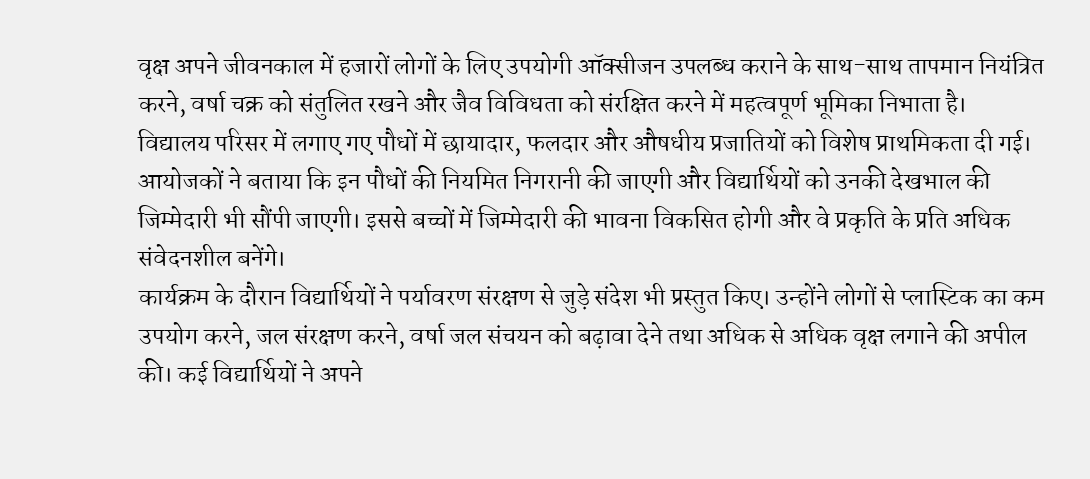वृक्ष अपने जीवनकाल में हजारों लोगों के लिए उपयोगी ऑक्सीजन उपलब्ध कराने के साथ-साथ तापमान नियंत्रित करने, वर्षा चक्र को संतुलित रखने और जैव विविधता को संरक्षित करने में महत्वपूर्ण भूमिका निभाता है।
विद्यालय परिसर में लगाए गए पौधों में छायादार, फलदार और औषधीय प्रजातियों को विशेष प्राथमिकता दी गई। आयोजकों ने बताया कि इन पौधों की नियमित निगरानी की जाएगी और विद्यार्थियों को उनकी देखभाल की जिम्मेदारी भी सौंपी जाएगी। इससे बच्चों में जिम्मेदारी की भावना विकसित होगी और वे प्रकृति के प्रति अधिक संवेदनशील बनेंगे।
कार्यक्रम के दौरान विद्यार्थियों ने पर्यावरण संरक्षण से जुड़े संदेश भी प्रस्तुत किए। उन्होंने लोगों से प्लास्टिक का कम उपयोग करने, जल संरक्षण करने, वर्षा जल संचयन को बढ़ावा देने तथा अधिक से अधिक वृक्ष लगाने की अपील की। कई विद्यार्थियों ने अपने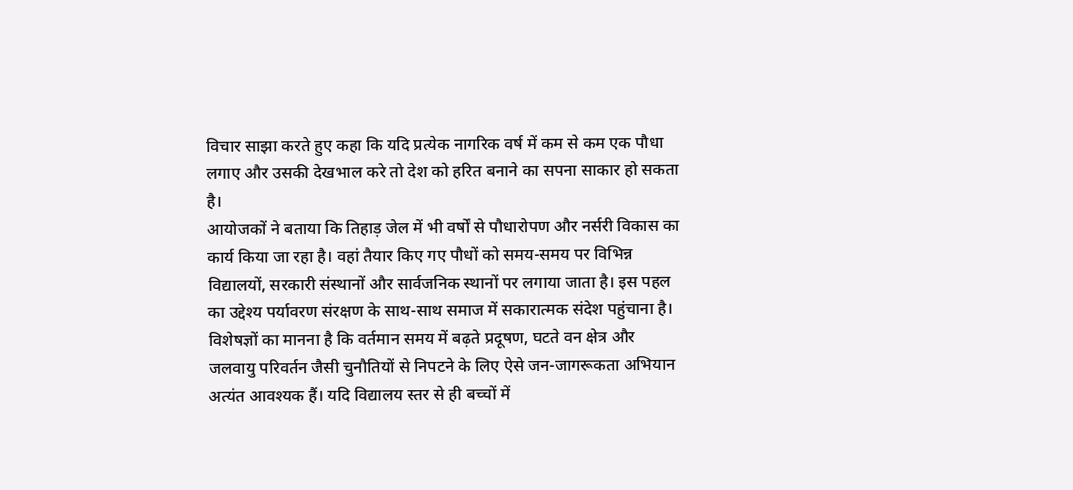विचार साझा करते हुए कहा कि यदि प्रत्येक नागरिक वर्ष में कम से कम एक पौधा लगाए और उसकी देखभाल करे तो देश को हरित बनाने का सपना साकार हो सकता है।
आयोजकों ने बताया कि तिहाड़ जेल में भी वर्षों से पौधारोपण और नर्सरी विकास का कार्य किया जा रहा है। वहां तैयार किए गए पौधों को समय-समय पर विभिन्न विद्यालयों, सरकारी संस्थानों और सार्वजनिक स्थानों पर लगाया जाता है। इस पहल का उद्देश्य पर्यावरण संरक्षण के साथ-साथ समाज में सकारात्मक संदेश पहुंचाना है।
विशेषज्ञों का मानना है कि वर्तमान समय में बढ़ते प्रदूषण, घटते वन क्षेत्र और जलवायु परिवर्तन जैसी चुनौतियों से निपटने के लिए ऐसे जन-जागरूकता अभियान अत्यंत आवश्यक हैं। यदि विद्यालय स्तर से ही बच्चों में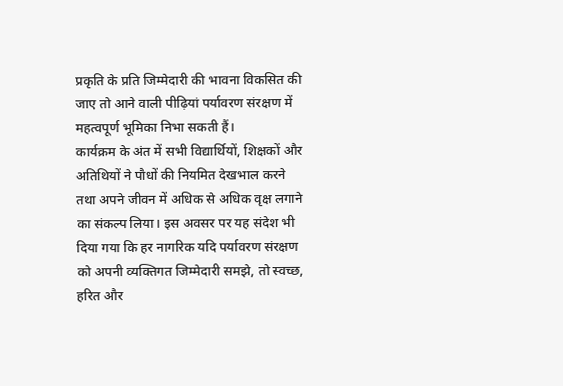प्रकृति के प्रति जिम्मेदारी की भावना विकसित की जाए तो आने वाली पीढ़ियां पर्यावरण संरक्षण में महत्वपूर्ण भूमिका निभा सकती हैं।
कार्यक्रम के अंत में सभी विद्यार्थियों, शिक्षकों और अतिथियों ने पौधों की नियमित देखभाल करने तथा अपने जीवन में अधिक से अधिक वृक्ष लगाने का संकल्प लिया। इस अवसर पर यह संदेश भी दिया गया कि हर नागरिक यदि पर्यावरण संरक्षण को अपनी व्यक्तिगत जिम्मेदारी समझे, तो स्वच्छ, हरित और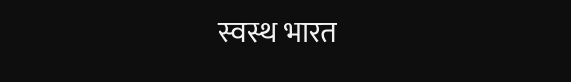स्वस्थ भारत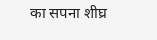का सपना शीघ्र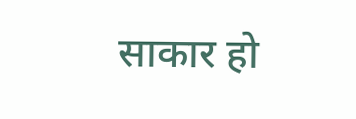साकार हो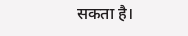सकता है।